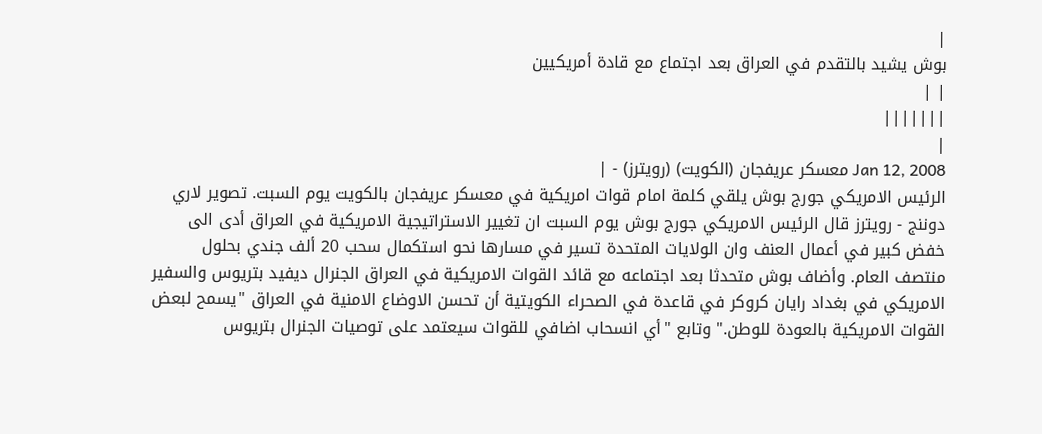|
بوش يشيد بالتقدم في العراق بعد اجتماع مع قادة أمريكيين
| |
|||||||
|
Jan 12, 2008 معسكر عريفجان (الكويت) (رويترز) - |
الرئيس الامريكي جورج بوش يلقي كلمة امام قوات امريكية في معسكر عريفجان بالكويت يوم السبت. تصوير لاري دوننج - رويترز قال الرئيس الامريكي جورج بوش يوم السبت ان تغيير الاستراتيجية الامريكية في العراق أدى الى خفض كبير في أعمال العنف وان الولايات المتحدة تسير في مسارها نحو استكمال سحب 20 ألف جندي بحلول منتصف العام. وأضاف بوش متحدثا بعد اجتماعه مع قائد القوات الامريكية في العراق الجنرال ديفيد بتريوس والسفير الامريكي في بغداد رايان كروكر في قاعدة في الصحراء الكويتية أن تحسن الاوضاع الامنية في العراق "يسمح لبعض القوات الامريكية بالعودة للوطن." وتابع "أي انسحاب اضافي للقوات سيعتمد على توصيات الجنرال بتريوس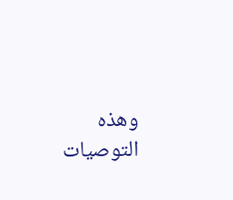وهذه التوصيات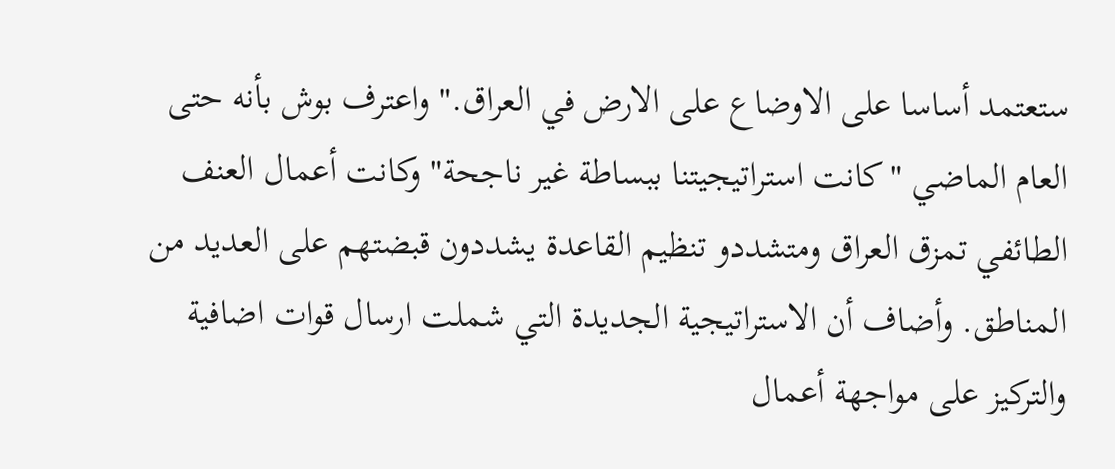ستعتمد أساسا على الاوضاع على الارض في العراق." واعترف بوش بأنه حتى العام الماضي "كانت استراتيجيتنا ببساطة غير ناجحة" وكانت أعمال العنف الطائفي تمزق العراق ومتشددو تنظيم القاعدة يشددون قبضتهم على العديد من المناطق. وأضاف أن الاستراتيجية الجديدة التي شملت ارسال قوات اضافية والتركيز على مواجهة أعمال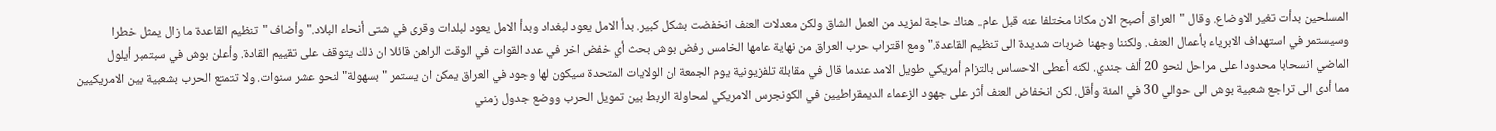المسلحين بدأت تغير الاوضاع. وقال "العراق أصبح الان مكانا مختلفا عنه قبل عام.. هناك حاجة لمزيد من العمل الشاق ولكن معدلات العنف انخفضت بشكل كبير. بدأ الامل يعود لبغداد وبدأ الامل يعود لبلدات وقرى في شتى أنحاء البلاد." وأضاف "تنظيم القاعدة ما زال يمثل خطرا وسيستمر في استهداف الابرياء بأعمال العنف. ولكننا وجهنا ضربات شديدة الى تنظيم القاعدة." ومع اقتراب حرب العراق من نهاية عامها الخامس رفض بوش بحث أي خفض اخر في عدد القوات في الوقت الراهن قائلا ان ذلك يتوقف على تقييم القادة. وأعلن بوش في سبتمبر أيلول الماضي انسحابا محدودا على مراحل لنحو 20 ألف جندي. لكنه أعطى الاحساس بالتزام أمريكي طويل الامد عندما قال في مقابلة تلفزيونية يوم الجمعة ان الولايات المتحدة سيكون لها وجود في العراق يمكن ان يستمر "بسهولة" لنحو عشر سنوات. ولا تتمتع الحرب بشعبية بين الامريكيين مما أدى الى تراجع شعبية بوش الى حوالي 30 في المئة وأقل. لكن انخفاض العنف أثر على جهود الزعماء الديمقراطيين في الكونجرس الامريكي لمحاولة الربط بين تمويل الحرب ووضع جدول زمني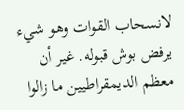لانسحاب القوات وهو شيء يرفض بوش قبوله. غير أن معظم الديمقراطيين ما زالوا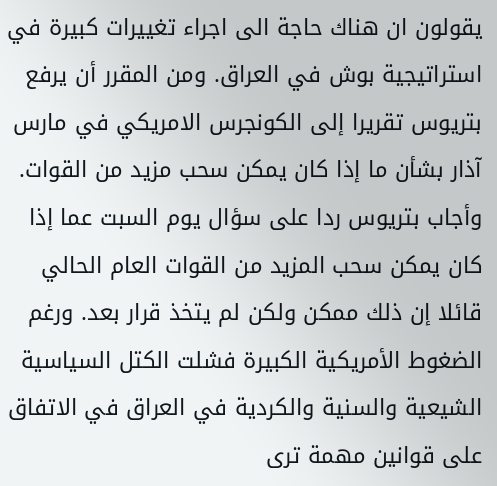يقولون ان هناك حاجة الى اجراء تغييرات كبيرة في استراتيجية بوش في العراق. ومن المقرر أن يرفع بتريوس تقريرا إلى الكونجرس الامريكي في مارس آذار بشأن ما إذا كان يمكن سحب مزيد من القوات. وأجاب بتريوس ردا على سؤال يوم السبت عما إذا كان يمكن سحب المزيد من القوات العام الحالي قائلا إن ذلك ممكن ولكن لم يتخذ قرار بعد. ورغم الضغوط الأمريكية الكبيرة فشلت الكتل السياسية الشيعية والسنية والكردية في العراق في الاتفاق على قوانين مهمة ترى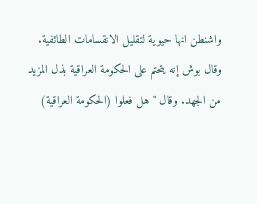واشنطن انها حيوية لتقليل الانقسامات الطائفية. وقال بوش إنه يتحتم على الحكومة العراقية بذل المزيد من الجهد. وقال "هل فعلوا (الحكومة العراقية)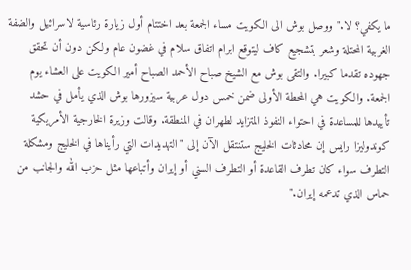ما يكفي؟ لا." ووصل بوش الى الكويت مساء الجمعة بعد اختتام أول زيارة رئاسية لاسرائيل والضفة الغربية المحتلة وشعر بتشجيع كاف ليتوقع ابرام اتفاق سلام في غضون عام ولكن دون أن تحقق جهوده تقدما كبيرا. والتقى بوش مع الشيخ صباح الأحمد الصباح أمير الكويت على العشاء يوم الجمعة. والكويت هي المحطة الأولى ضمن خمس دول عربية سيزورها بوش الذي يأمل في حشد تأييدها للمساعدة في احتواء النفوذ المتزايد لطهران في المنطقة. وقالت وزيرة الخارجية الأمريكية كوندوليزا رايس إن محادثات الخليج ستنتقل الآن إلى "التهديدات التي رأيناها في الخليج ومشكلة التطرف سواء كان تطرف القاعدة أو التطرف السني أو إيران وأتباعها مثل حزب الله والجانب من حماس الذي تدعمه إيران."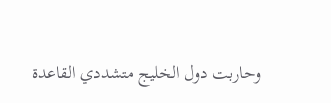وحاربت دول الخليج متشددي القاعدة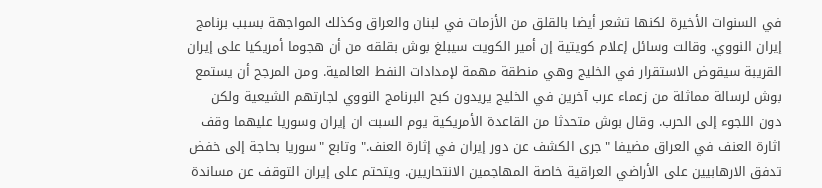في السنوات الأخيرة لكنها تشعر أيضا بالقلق من الأزمات في لبنان والعراق وكذلك المواجهة بسبب برنامج إيران النووي. وقالت وسائل إعلام كويتية إن أمير الكويت سيبلغ بوش بقلقه من أن هجوما أمريكيا على إيران القريبة سيقوض الاستقرار في الخليج وهي منطقة مهمة لإمدادات النفط العالمية. ومن المرجح أن يستمع بوش لرسالة مماثلة من زعماء عرب آخرين في الخليج يريدون كبح البرنامج النووي لجارتهم الشيعية ولكن دون اللجوء إلى الحرب. وقال بوش متحدثا من القاعدة الأمريكية يوم السبت ان إيران وسوريا عليهما وقف اثارة العنف في العراق مضيفا "جرى الكشف عن دور إيران في إثارة العنف." وتابع "سوريا بحاجة إلى خفض تدفق الارهابيين على الأراضي العراقية خاصة المهاجمين الانتحاريين. ويتحتم على إيران التوقف عن مساندة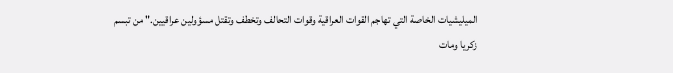الميليشيات الخاصة التي تهاجم القوات العراقية وقوات التحالف وتخطف وتقتل مسؤولين عراقيين." من تبسم زكريا ومات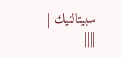سبيتالنيك | ||||